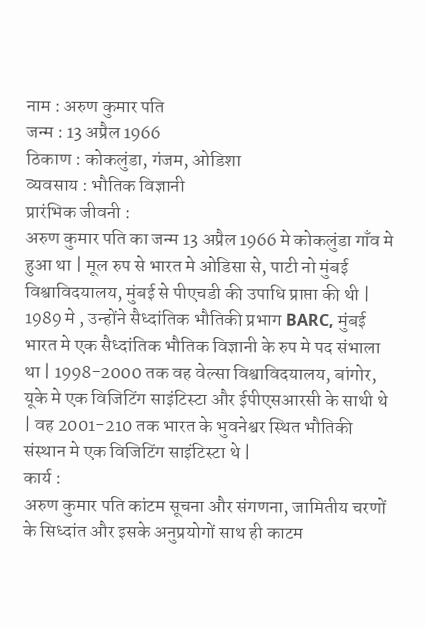नाम : अरुण कुमार पति
जन्म : 13 अप्रैल 1966
ठिकाण : कोकलुंडा, गंजम, ओडिशा
व्यवसाय : भौतिक विज्ञानी
प्रारंभिक जीवनी :
अरुण कुमार पति का जन्म 13 अप्रैल 1966 मे कोकलुंडा गाँव मे हुआ था | मूल रुप से भारत मे ओडिसा से, पाटी नो मुंबई विश्वाविदयालय, मुंबई से पीएचडी की उपाधि प्राप्ता की थी | 1989 मे , उन्होंने सैध्दांतिक भौतिकी प्रभाग BARC, मुंबई भारत मे एक सैध्दांतिक भौतिक विज्ञानी के रुप मे पद संभाला था | 1998-2000 तक वह वेल्सा विश्वाविदयालय, बांगोर, यूके मे एक विजिटिंग साइंटिस्टा और ईपीएसआरसी के साथी थे | वह 2001-210 तक भारत के भुवनेश्वर स्थित भौतिकी संस्थान मे एक विजिटिंग साइंटिस्टा थे |
कार्य :
अरुण कुमार पति कांटम सूचना और संगणना, जामितीय चरणों के सिध्दांत और इसके अनुप्रयोगों साथ ही काटम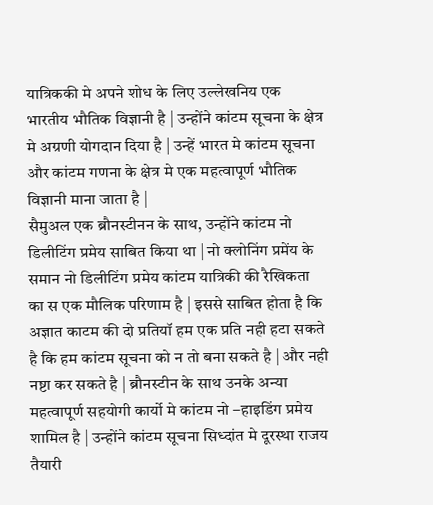यात्रिककी मे अपने शोध के लिए उल्लेखनिय एक भारतीय भौतिक विज्ञानी है | उन्होंने कांटम सूचना के क्षेत्र मे अग्रणी योगदान दिया है | उन्हें भारत मे कांटम सूचना और कांटम गणना के क्षेत्र मे एक महत्वापूर्ण भौतिक विज्ञानी माना जाता है |
सैमुअल एक ब्रौनस्टीनन के साथ, उन्होंने कांटम नो डिलीटिंग प्रमेय साबित किया था | नो क्लोनिंग प्रमेंय के समान नो डिलीटिंग प्रमेय कांटम यात्रिकी की रैखिकता का स एक मौलिक परिणाम है | इससे साबित होता है कि अज्ञात काटम की दो प्रतियॉ हम एक प्रति नही हटा सकते है कि हम कांटम सूचना को न तो बना सकते है | और नही नष्टा कर सकते है | ब्रौनस्टीन के साथ उनके अन्या महत्वापूर्ण सहयोगी कार्यो मे कांटम नो –हाइडिंग प्रमेय शामिल है | उन्होंने कांटम सूचना सिध्दांत मे दूरस्था राजय तैयारी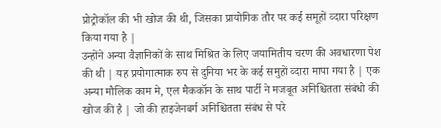प्रोट्रोकॉल की भी खोज की थी, जिसका प्रायोगिक तौर पर कई समूहों व्दारा परिक्षण किया गया है |
उन्होंने अन्या वैज्ञानिकों के साथ मिश्रित के लिए जयामितीय चरण की अवधारणा पेश की थी | यह प्रयोगात्माक रुप से दुनिया भर के कई समुहों व्दारा मापा गया है | एक अन्या मौलिक काम मे, एल मैककॉन के साथ पार्टी ने मजबूत अनिश्चितता संबंधो की खोज की है | जो की हाइजेनबर्ग अनिश्चितता संबंध से परे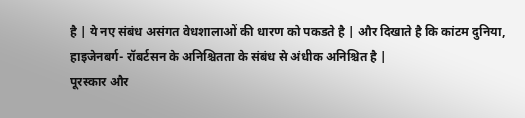है | ये नए संबंध असंगत वेधशालाओं की धारण को पकडते है | और दिखाते है कि कांटम दुनिया, हाइजेनबर्ग- रॉबर्टसन के अनिश्चितता के संबंध से अंधीक अनिश्चित है |
पूरस्कार और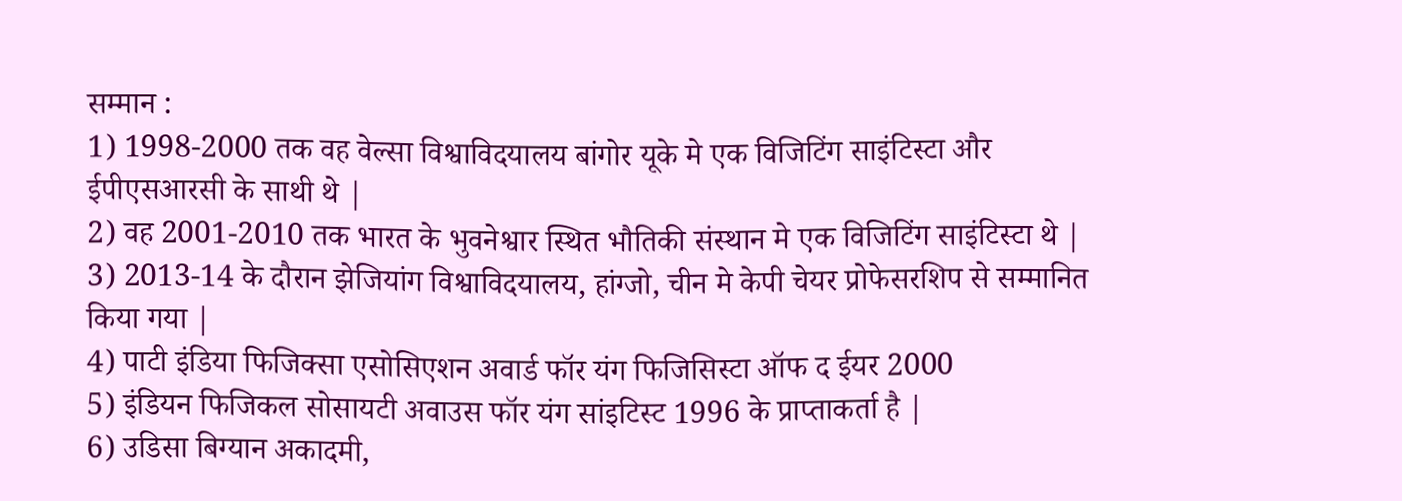सम्मान :
1) 1998-2000 तक वह वेल्सा विश्वाविदयालय बांगोर यूके मे एक विजिटिंग साइंटिस्टा और ईपीएसआरसी के साथी थे |
2) वह 2001-2010 तक भारत के भुवनेश्वार स्थित भौतिकी संस्थान मे एक विजिटिंग साइंटिस्टा थे |
3) 2013-14 के दौरान झेजियांग विश्वाविदयालय, हांग्जो, चीन मे केपी चेयर प्रोफेसरशिप से सम्मानित किया गया |
4) पाटी इंडिया फिजिक्सा एसोसिएशन अवार्ड फॉर यंग फिजिसिस्टा ऑफ द ईयर 2000
5) इंडियन फिजिकल सोसायटी अवाउस फॉर यंग सांइटिस्ट 1996 के प्राप्ताकर्ता है |
6) उडिसा बिग्यान अकादमी,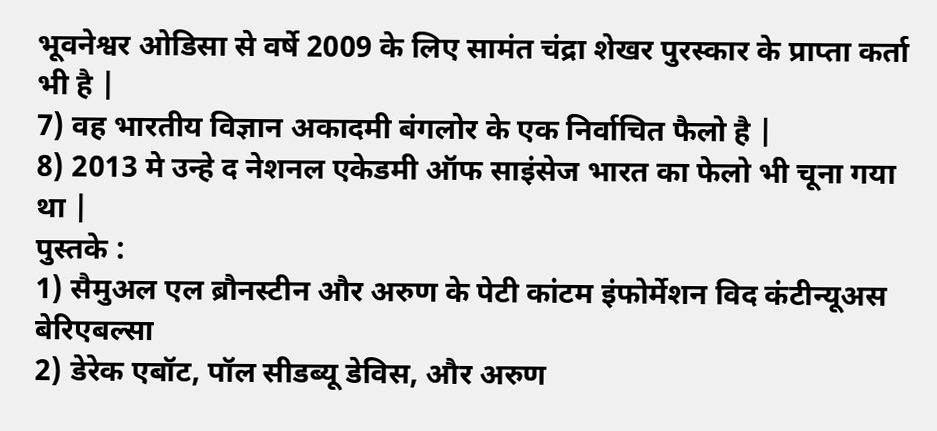भूवनेश्वर ओडिसा से वर्षे 2009 के लिए सामंत चंद्रा शेखर पुरस्कार के प्राप्ता कर्ता भी है |
7) वह भारतीय विज्ञान अकादमी बंगलोर के एक निर्वाचित फैलो है |
8) 2013 मे उन्हे द नेशनल एकेडमी ऑफ साइंसेज भारत का फेलो भी चूना गया था |
पुस्तके :
1) सैमुअल एल ब्रौनस्टीन और अरुण के पेटी कांटम इंफोर्मेशन विद कंटीन्यूअस बेरिएबल्सा
2) डेरेक एबॉट, पॉल सीडब्यू डेविस, और अरुण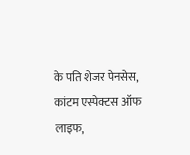के पति शेजर पेनसेस, कांटम एस्पेक्टस ऑफ लाइफ,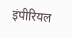इंपीरियल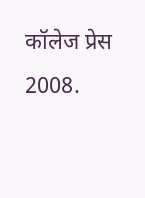कॉलेज प्रेस 2008.